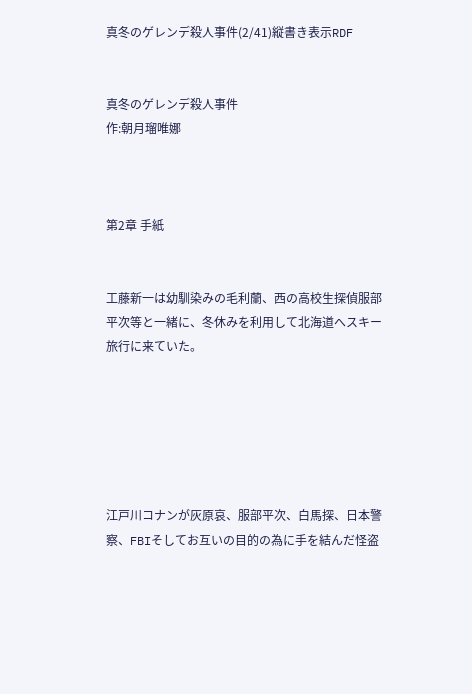真冬のゲレンデ殺人事件(2/41)縦書き表示RDF


真冬のゲレンデ殺人事件
作:朝月瑠唯娜



第2章 手紙


工藤新一は幼馴染みの毛利蘭、西の高校生探偵服部平次等と一緒に、冬休みを利用して北海道へスキー旅行に来ていた。






江戸川コナンが灰原哀、服部平次、白馬探、日本警察、FBIそしてお互いの目的の為に手を結んだ怪盗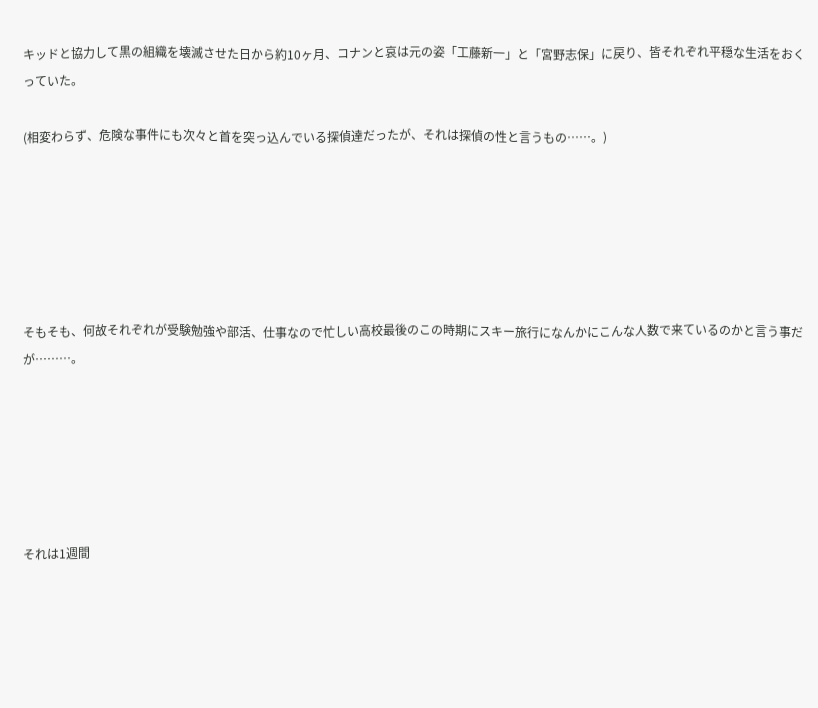キッドと協力して黒の組織を壊滅させた日から約10ヶ月、コナンと哀は元の姿「工藤新一」と「宮野志保」に戻り、皆それぞれ平穏な生活をおくっていた。

(相変わらず、危険な事件にも次々と首を突っ込んでいる探偵達だったが、それは探偵の性と言うもの……。)






そもそも、何故それぞれが受験勉強や部活、仕事なので忙しい高校最後のこの時期にスキー旅行になんかにこんな人数で来ているのかと言う事だが………。






それは1週間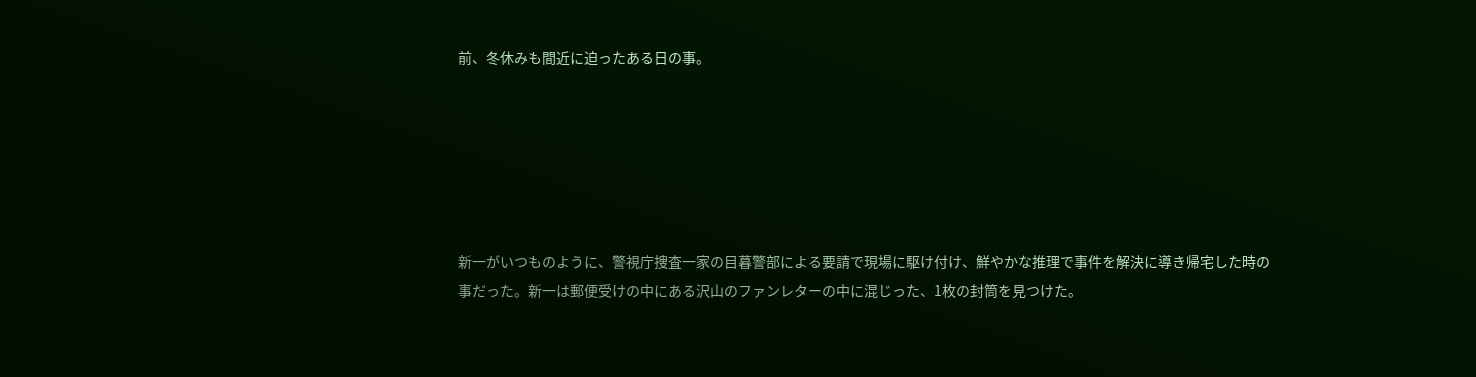前、冬休みも間近に迫ったある日の事。






新一がいつものように、警視庁捜査一家の目暮警部による要請で現場に駆け付け、鮮やかな推理で事件を解決に導き帰宅した時の事だった。新一は郵便受けの中にある沢山のファンレターの中に混じった、1枚の封筒を見つけた。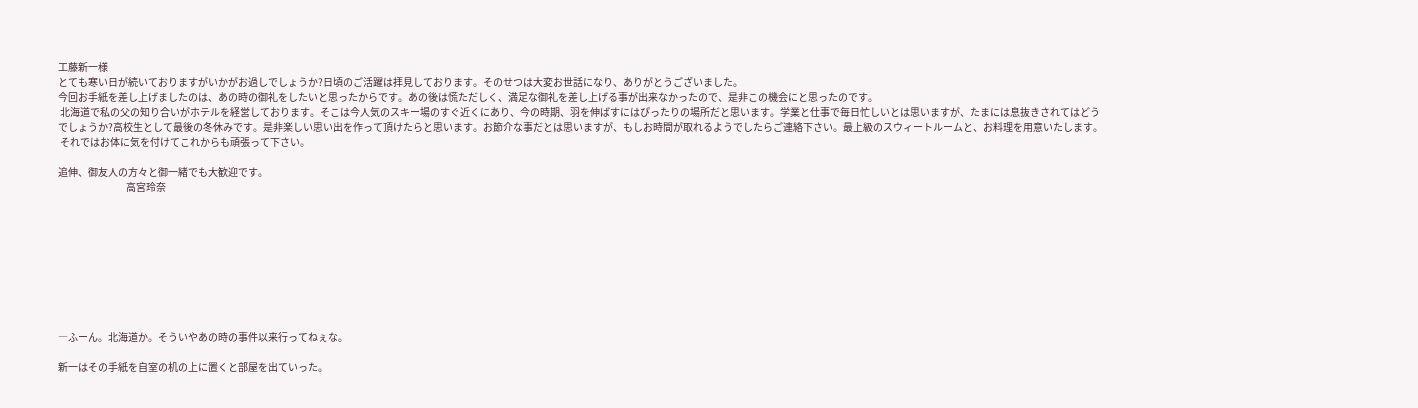工藤新一様
とても寒い日が続いておりますがいかがお過しでしょうか?日頃のご活躍は拝見しております。そのせつは大変お世話になり、ありがとうございました。
今回お手紙を差し上げましたのは、あの時の御礼をしたいと思ったからです。あの後は慌ただしく、満足な御礼を差し上げる事が出来なかったので、是非この機会にと思ったのです。
 北海道で私の父の知り合いがホテルを経営しております。そこは今人気のスキー場のすぐ近くにあり、今の時期、羽を伸ばすにはぴったりの場所だと思います。学業と仕事で毎日忙しいとは思いますが、たまには息抜きされてはどうでしょうか?高校生として最後の冬休みです。是非楽しい思い出を作って頂けたらと思います。お節介な事だとは思いますが、もしお時間が取れるようでしたらご連絡下さい。最上級のスウィートルームと、お料理を用意いたします。
 それではお体に気を付けてこれからも頑張って下さい。

追伸、御友人の方々と御一緒でも大歓迎です。
                                  高宮玲奈









―ふーん。北海道か。そういやあの時の事件以来行ってねぇな。

新一はその手紙を自室の机の上に置くと部屋を出ていった。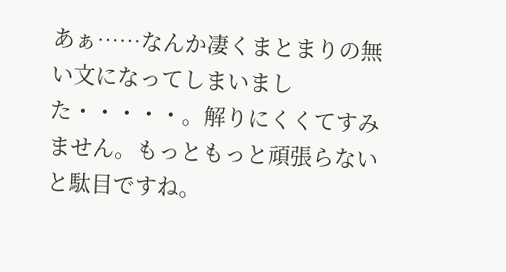あぁ……なんか凄くまとまりの無い文になってしまいました・・・・・。解りにくくてすみません。もっともっと頑張らないと駄目ですね。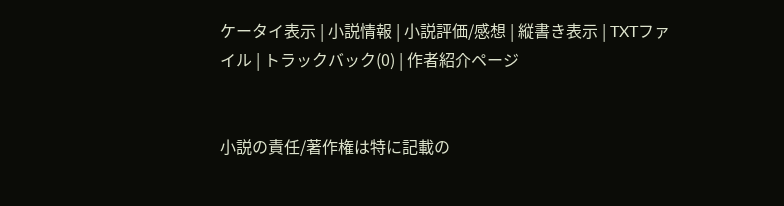ケータイ表示 | 小説情報 | 小説評価/感想 | 縦書き表示 | TXTファイル | トラックバック(0) | 作者紹介ページ


小説の責任/著作権は特に記載の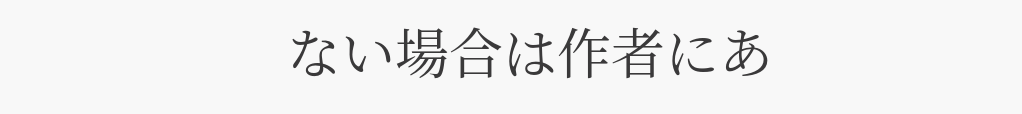ない場合は作者にあ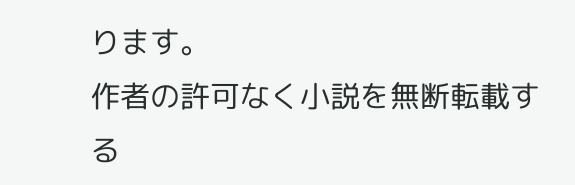ります。
作者の許可なく小説を無断転載する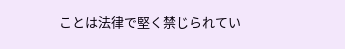ことは法律で堅く禁じられてい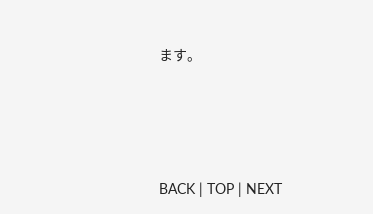ます。




BACK | TOP | NEXT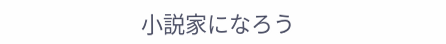小説家になろう